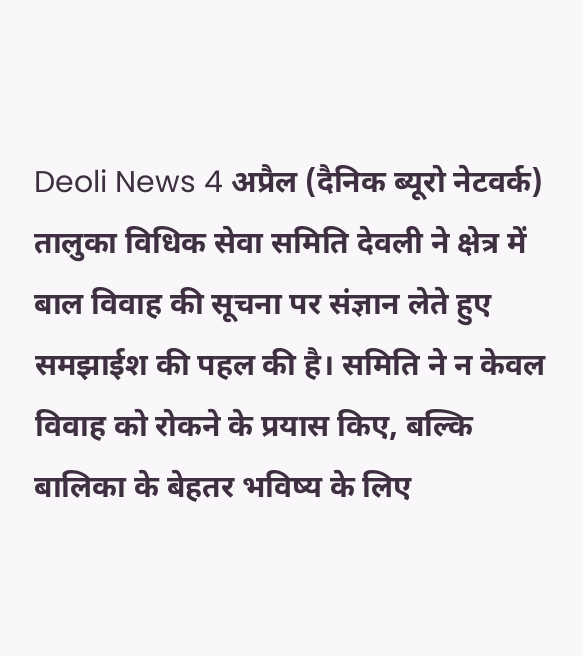Deoli News 4 अप्रैल (दैनिक ब्यूरो नेटवर्क) तालुका विधिक सेवा समिति देवली ने क्षेत्र में बाल विवाह की सूचना पर संज्ञान लेते हुए समझाईश की पहल की है। समिति ने न केवल विवाह को रोकने के प्रयास किए, बल्कि बालिका के बेहतर भविष्य के लिए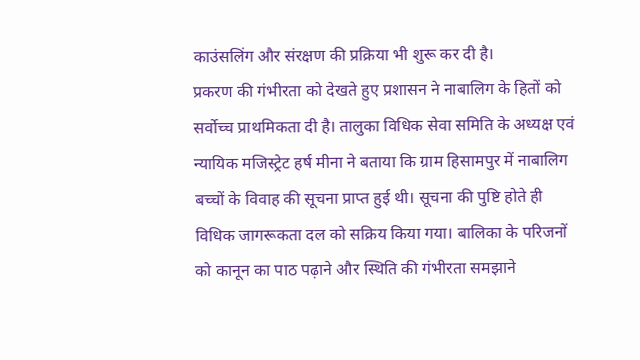काउंसलिंग और संरक्षण की प्रक्रिया भी शुरू कर दी है।
प्रकरण की गंभीरता को देखते हुए प्रशासन ने नाबालिग के हितों को सर्वोच्च प्राथमिकता दी है। तालुका विधिक सेवा समिति के अध्यक्ष एवं न्यायिक मजिस्ट्रेट हर्ष मीना ने बताया कि ग्राम हिसामपुर में नाबालिग बच्चों के विवाह की सूचना प्राप्त हुई थी। सूचना की पुष्टि होते ही विधिक जागरूकता दल को सक्रिय किया गया। बालिका के परिजनों को कानून का पाठ पढ़ाने और स्थिति की गंभीरता समझाने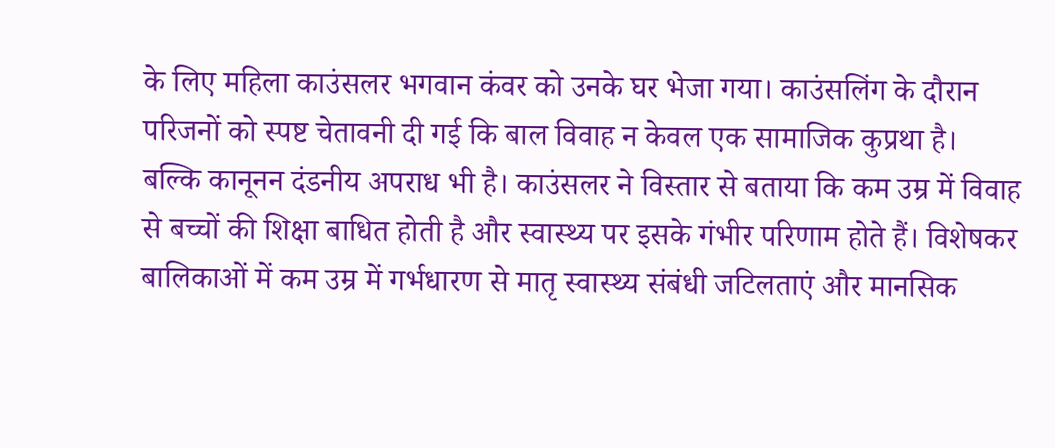के लिए महिला काउंसलर भगवान कंवर को उनके घर भेजा गया। काउंसलिंग के दौरान परिजनों को स्पष्ट चेतावनी दी गई कि बाल विवाह न केवल एक सामाजिक कुप्रथा है।
बल्कि कानूनन दंडनीय अपराध भी है। काउंसलर ने विस्तार से बताया कि कम उम्र में विवाह से बच्चों की शिक्षा बाधित होती है और स्वास्थ्य पर इसके गंभीर परिणाम होते हैं। विशेषकर बालिकाओं में कम उम्र में गर्भधारण से मातृ स्वास्थ्य संबंधी जटिलताएं और मानसिक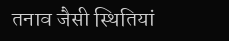तनाव जैसी स्थितियां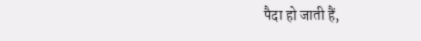पैदा हो जाती हैं,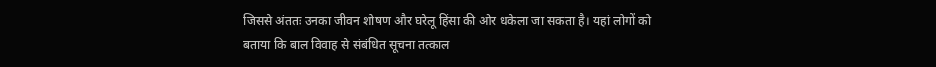जिससे अंततः उनका जीवन शोषण और घरेलू हिंसा की ओर धकेला जा सकता है। यहां लोगों को बताया कि बाल विवाह से संबंधित सूचना तत्काल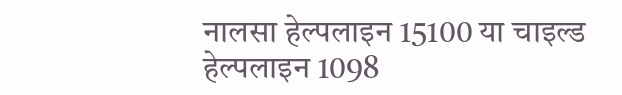नालसा हेल्पलाइन 15100 या चाइल्ड हेल्पलाइन 1098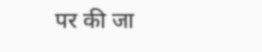पर की जा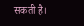सकती है।